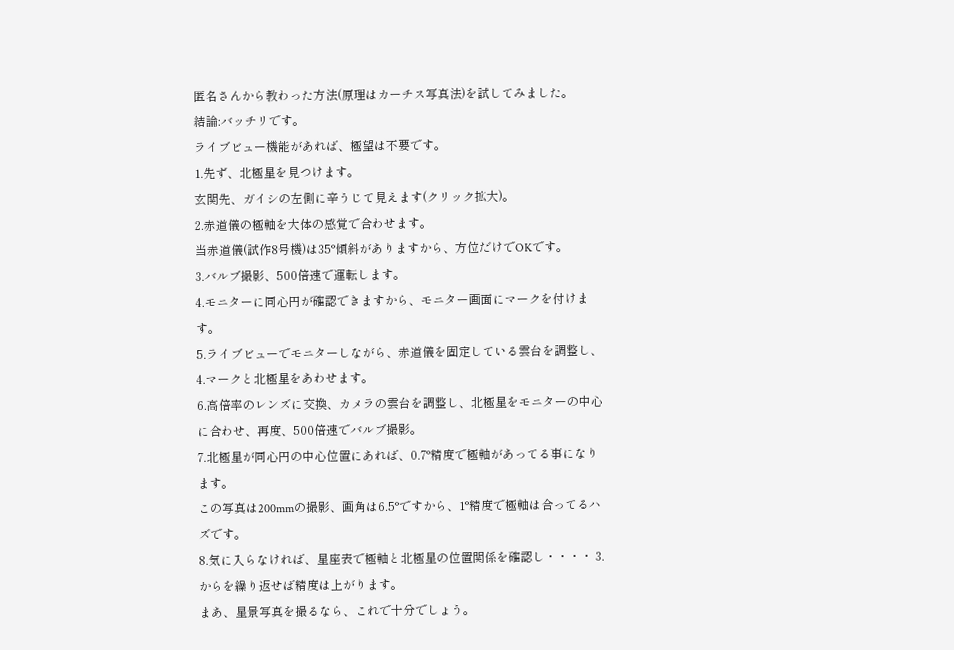匿名さんから教わった方法(原理はカーチス写真法)を試してみました。
結論:バッチリです。
ライブビュー機能があれば、極望は不要です。
1.先ず、北極星を見つけます。
玄関先、ガイシの左側に辛うじて見えます(クリック拡大)。
2.赤道儀の極軸を大体の感覚で合わせます。
当赤道儀(試作8号機)は35°傾斜がありますから、方位だけでOKです。
3.バルブ撮影、500倍速で運転します。
4.モニターに同心円が確認できますから、モニター画面にマークを付けます。
5.ライブビューでモニターしながら、赤道儀を固定している雲台を調整し、4.マークと北極星をあわせます。
6.高倍率のレンズに交換、カメラの雲台を調整し、北極星をモニターの中心に合わせ、再度、500倍速でバルブ撮影。
7.北極星が同心円の中心位置にあれば、0.7°精度で極軸があってる事になります。
この写真は200mmの撮影、画角は6.5°ですから、1°精度で極軸は合ってるハズです。
8.気に入らなければ、星座表で極軸と北極星の位置関係を確認し・・・・ 3.からを繰り返せば精度は上がります。
まあ、星景写真を撮るなら、これで十分でしょう。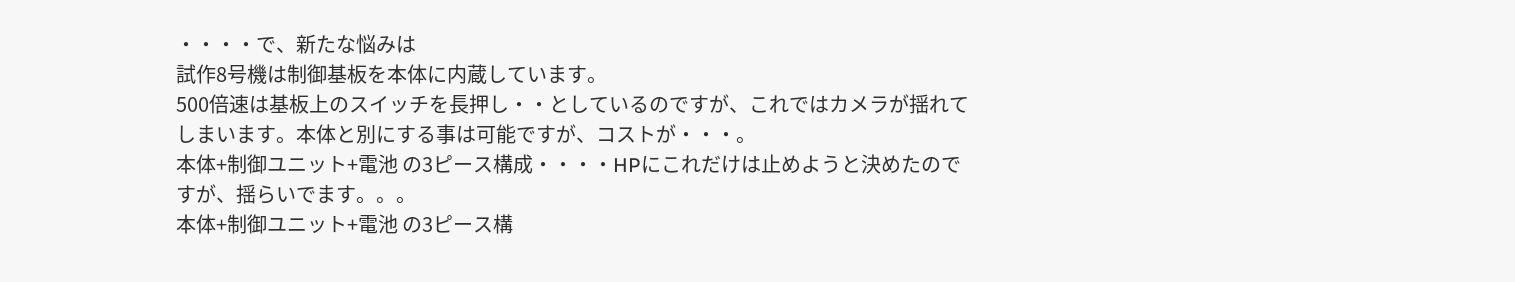・・・・で、新たな悩みは
試作8号機は制御基板を本体に内蔵しています。
500倍速は基板上のスイッチを長押し・・としているのですが、これではカメラが揺れてしまいます。本体と別にする事は可能ですが、コストが・・・。
本体+制御ユニット+電池 の3ピース構成・・・・HPにこれだけは止めようと決めたのですが、揺らいでます。。。
本体+制御ユニット+電池 の3ピース構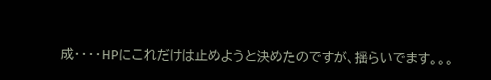成・・・・HPにこれだけは止めようと決めたのですが、揺らいでます。。。